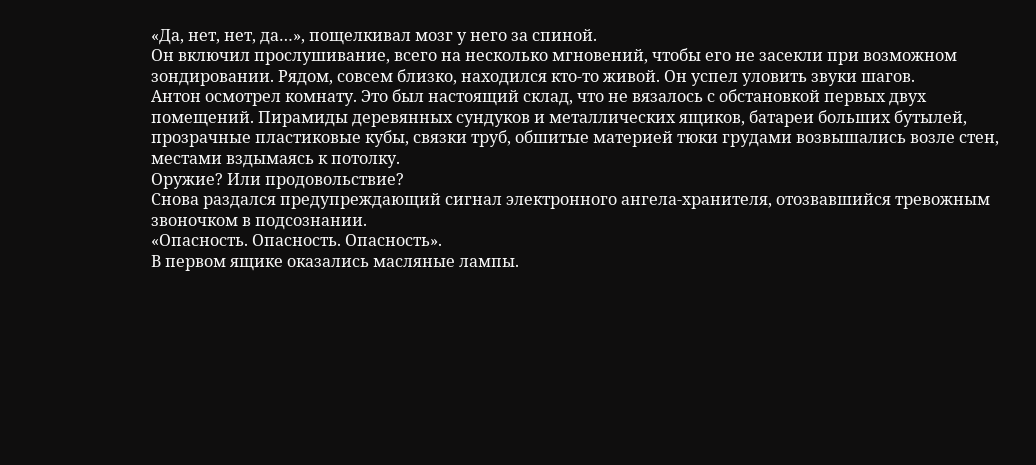«Да, нет, нет, да…», пощелкивал мозг у него за спиной.
Он включил прослушивание, всего на несколько мгновений, чтобы его не засекли при возможном зондировании. Рядом, совсем близко, находился кто-то живой. Он успел уловить звуки шагов.
Антон осмотрел комнату. Это был настоящий склад, что не вязалось с обстановкой первых двух помещений. Пирамиды деревянных сундуков и металлических ящиков, батареи больших бутылей, прозрачные пластиковые кубы, связки труб, обшитые материей тюки грудами возвышались возле стен, местами вздымаясь к потолку.
Оружие? Или продовольствие?
Снова раздался предупреждающий сигнал электронного ангела-хранителя, отозвавшийся тревожным звоночком в подсознании.
«Опасность. Опасность. Опасность».
В первом ящике оказались масляные лампы.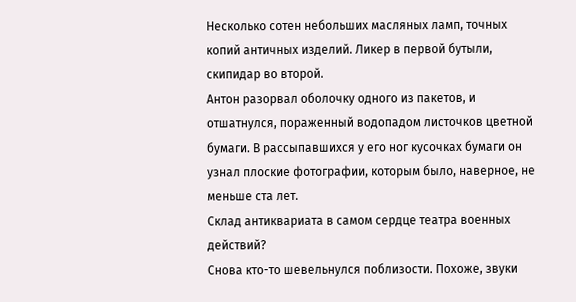Несколько сотен небольших масляных ламп, точных копий античных изделий. Ликер в первой бутыли, скипидар во второй.
Антон разорвал оболочку одного из пакетов, и отшатнулся, пораженный водопадом листочков цветной бумаги. В рассыпавшихся у его ног кусочках бумаги он узнал плоские фотографии, которым было, наверное, не меньше ста лет.
Склад антиквариата в самом сердце театра военных действий?
Снова кто-то шевельнулся поблизости. Похоже, звуки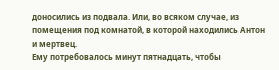доносились из подвала. Или, во всяком случае, из помещения под комнатой, в которой находились Антон и мертвец.
Ему потребовалось минут пятнадцать, чтобы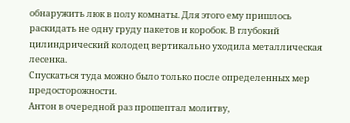обнаружить люк в полу комнаты. Для этого ему пришлось раскидать не одну груду пакетов и коробок. В глубокий цилиндрический колодец вертикально уходила металлическая лесенка.
Спускаться туда можно было только после определенных мер предосторожности.
Антон в очередной раз прошептал молитву,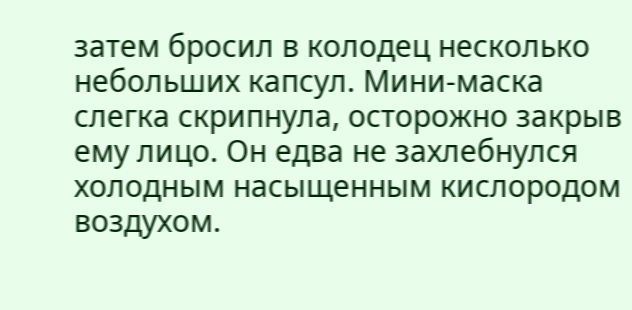затем бросил в колодец несколько небольших капсул. Мини-маска слегка скрипнула, осторожно закрыв ему лицо. Он едва не захлебнулся холодным насыщенным кислородом воздухом.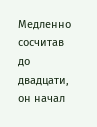Медленно сосчитав до двадцати, он начал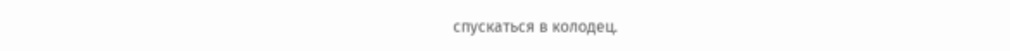спускаться в колодец.